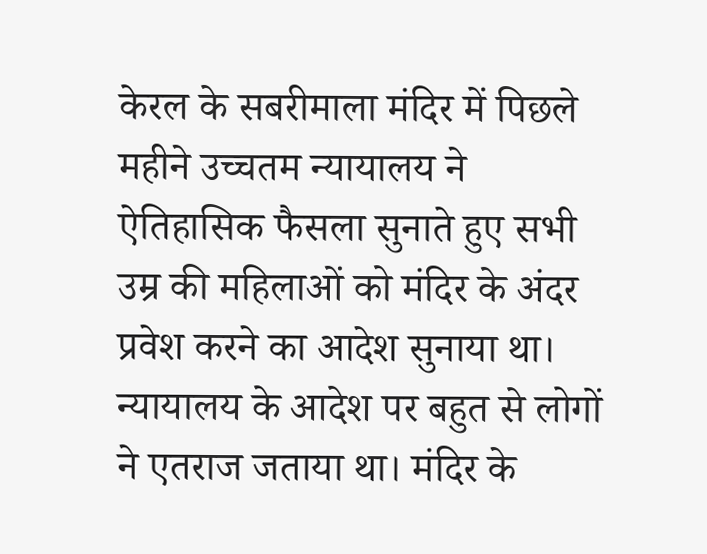केरल के सबरीमाला मंदिर में पिछले महीने उच्चतम न्यायालय ने ऐतिहासिक फैसला सुनाते हुए सभी उम्र की महिलाओं को मंदिर के अंदर प्रवेश करने का आदेश सुनाया था। न्यायालय के आदेश पर बहुत से लोगों ने एतराज जताया था। मंदिर के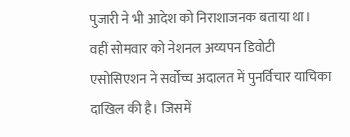पुजारी ने भी आदेश को निराशाजनक बताया था। वहीं सोमवार को नेशनल अय्यपन डिवोटी एसोसिएशन ने सर्वोच्च अदालत में पुनर्विचार याचिका दाखिल की है। जिसमें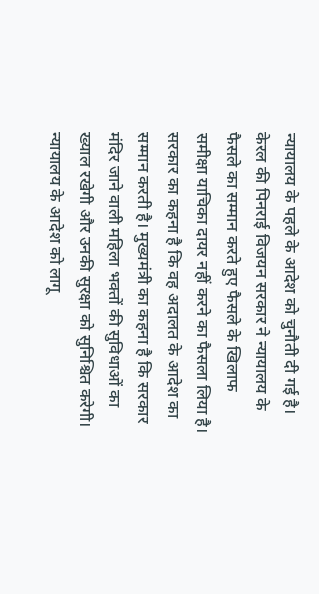न्यायालय के पहले के आदेश को चुनौती दी गई है।
केरल की पिनराई विजयन सरकार ने न्यायालय के फैसले का सम्मान करते हुए फैसले के खिलाफ समीक्षा याचिका दायर नहीं करने का फैसला लिया है। सरकार का कहना है कि वह अदालत के आदेश का सम्मान करती है। मुख्यमंत्री का कहना है कि सरकार मंदिर जाने वाली महिला भक्तों की सुविधाओं का ख्याल रखेगी और उनकी सुरक्षा को सुनिश्चित करेगी।
न्यायालय के आदेश को लागू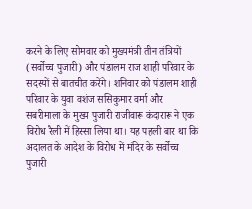करने के लिए सोमवार को मुख्यमंत्री तीन तंत्रियों (सर्वोच्च पुजारी) और पंडालम राज शाही परिवार के सदस्यों से बातचीत करेंगे। शनिवार को पंडालम शाही परिवार के युवा वशंज ससिकुमार वर्मा और सबरीमाला के मुख्य पुजारी राजीवारू कंदारारू ने एक विरोध रैली में हिस्सा लिया था। यह पहली बार था कि अदालत के आदेश के विरोध में मंदिर के सर्वोच्च पुजारी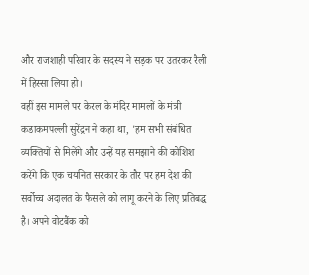और राजशाही परिवार के सदस्य ने सड़क पर उतरकर रैली में हिस्सा लिया हो।
वहीं इस मामले पर केरल के मंदिर मामलों के मंत्री कडाकमपल्ली सुरेंद्रन ने कहा था, 'हम सभी संबंधित व्यक्तियों से मिलेंगे और उन्हें यह समझाने की कोशिश करेंगे कि एक चयनित सरकार के तौर पर हम देश की सर्वोच्च अदालत के फैसले को लागू करने के लिए प्रतिबद्ध है। अपने वोटबैंक को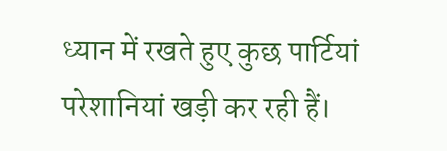ध्यान में रखते हुए कुछ पार्टियां परेशानियां खड़ी कर रही हैं।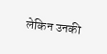लेकिन उनकी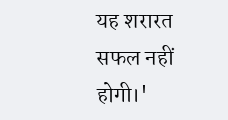यह शरारत सफल नहीं होगी।'